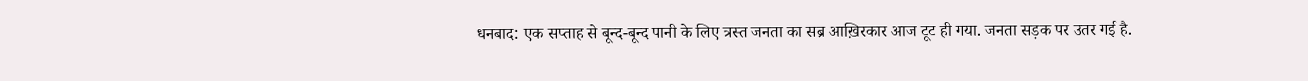धनबाद: एक सप्ताह से बून्द-बून्द पानी के लिए त्रस्त जनता का सब्र आख़िरकार आज टूट ही गया. जनता सड़क पर उतर गई है.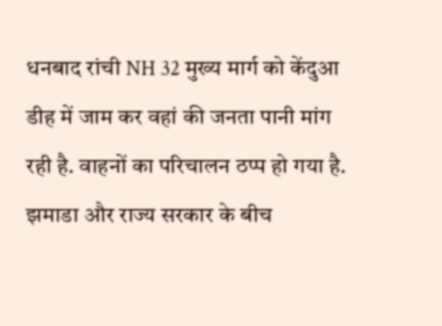धनबाद रांची NH 32 मुख्य मार्ग को केंदुआ डीह में जाम कर वहां की जनता पानी मांग रही है. वाहनों का परिचालन ठप्प हो गया है. झमाडा और राज्य सरकार के बीच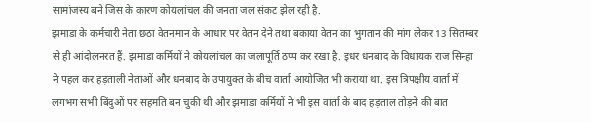सामांजस्य बने जिस के कारण कोयलांचल की जनता जल संकट झेल रही है.
झमाडा के कर्मचारी नेता छठा वेतनमान के आधार पर वेतन देने तथा बकाया वेतन का भुगतान की मांग लेकर 13 सितम्बर से ही आंदोलनरत हैं. झमाडा कर्मियों ने कोयलांचल का जलापूर्ति ठप्प कर रखा है. इधर धनबाद के विधायक राज सिन्हा ने पहल कर हड़ताली नेताओं और धनबाद के उपायुक्त के बीच वार्ता आयोजित भी कराया था. इस त्रिपक्षीय वार्ता में लगभग सभी बिंदुओं पर सहमति बन चुकी थी और झमाडा कर्मियों ने भी इस वार्ता के बाद हड़ताल तोड़ने की बात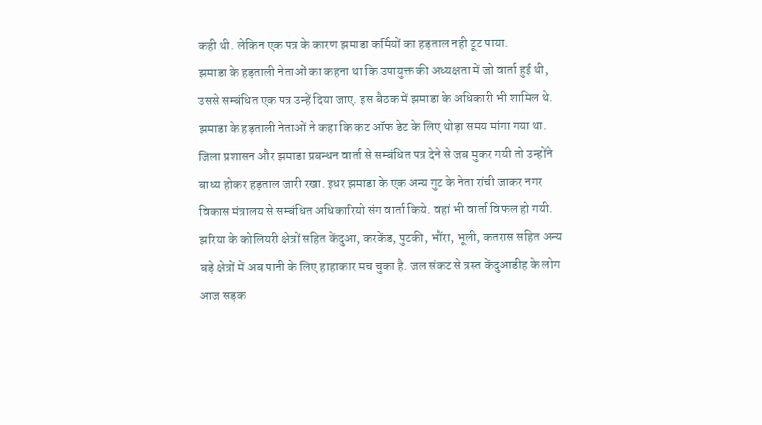कही थी. लेकिन एक पत्र के कारण झमाडा कर्मियों का हड़ताल नही टूट पाया.
झमाडा के हड़ताली नेताओं का कहना था कि उपायुक्त की अध्यक्षता में जो वार्ता हुई थी, उससे सम्बंधित एक पत्र उन्हें दिया जाए. इस बैठक में झमाडा के अधिकारी भी शामिल थे. झमाडा के हड़ताली नेताओं ने कहा कि कट ऑफ डेट के लिए थोड़ा समय मांगा गया था. जिला प्रशासन और झमाडा प्रबन्धन वार्ता से सम्बंधित पत्र देने से जब मुकर गयी तो उन्होंने बाध्य होकर हड़ताल जारी रखा. इधर झमाडा के एक अन्य गुट के नेता रांची जाकर नगर विकास मंत्रालय से सम्बंधित अधिकारियो संग वार्ता किये. वहां भी वार्ता विफल हो गयी.
झरिया के कोलियरी क्षेत्रों सहित केंदुआ, करकेंड, पुटकी, भौंरा, भूली, कतरास सहित अन्य बड़े क्षेत्रों में अब पानी के लिए हाहाकार मच चुका है. जल संकट से त्रस्त केंदुआडीह के लोग आज सड़क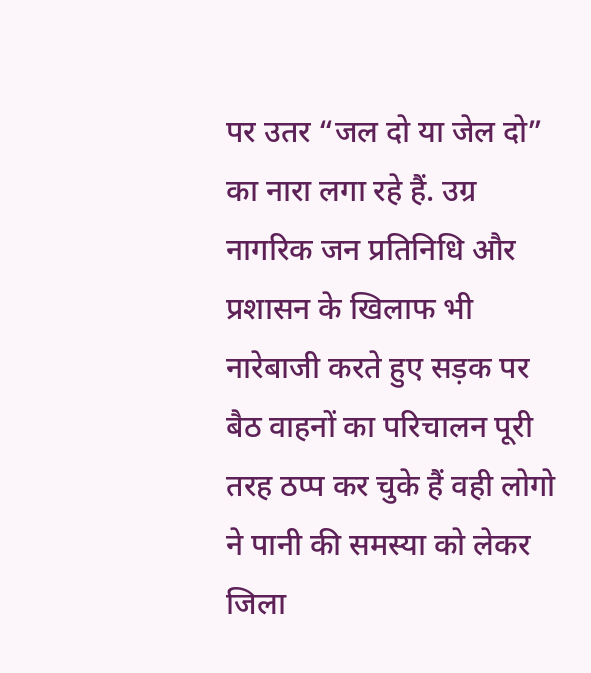पर उतर “जल दो या जेल दो” का नारा लगा रहे हैं. उग्र नागरिक जन प्रतिनिधि और प्रशासन के खिलाफ भी नारेबाजी करते हुए सड़क पर बैठ वाहनों का परिचालन पूरी तरह ठप्प कर चुके हैं वही लोगो ने पानी की समस्या को लेकर जिला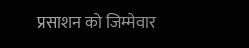प्रसाशन को जिम्मेवार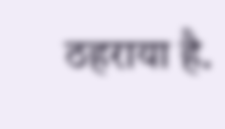ठहराया है.